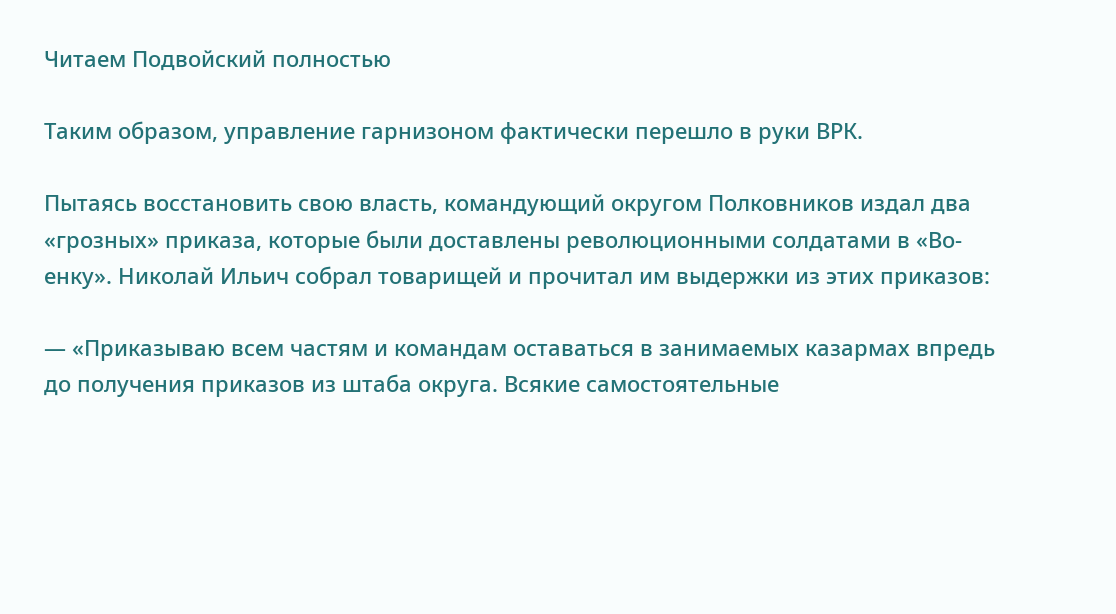Читаем Подвойский полностью

Таким образом, управление гарнизоном фактически перешло в руки ВРК.

Пытаясь восстановить свою власть, командующий округом Полковников издал два «грозных» приказа, которые были доставлены революционными солдатами в «Во-енку». Николай Ильич собрал товарищей и прочитал им выдержки из этих приказов:

— «Приказываю всем частям и командам оставаться в занимаемых казармах впредь до получения приказов из штаба округа. Всякие самостоятельные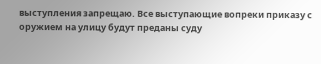выступления запрещаю. Все выступающие вопреки приказу с оружием на улицу будут преданы суду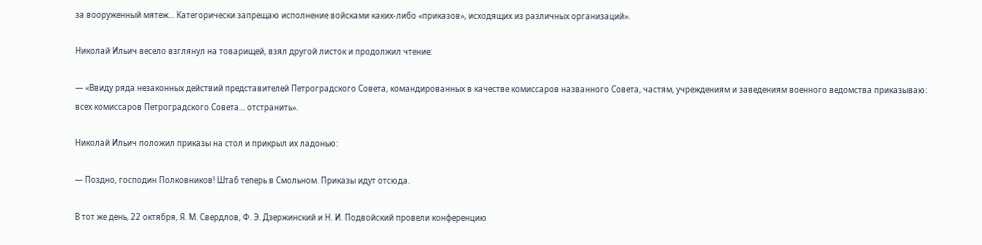за вооруженный мятеж... Категорически запрещаю исполнение войсками каких-либо «приказов», исходящих из различных организаций».

Николай Ильич весело взглянул на товарищей, взял другой листок и продолжил чтение:

— «Ввиду ряда незаконных действий представителей Петроградского Совета, командированных в качестве комиссаров названного Совета, частям, учреждениям и заведениям военного ведомства приказываю: всех комиссаров Петроградского Совета... отстранить».

Николай Ильич положил приказы на стол и прикрыл их ладонью:

— Поздно, господин Полковников! Штаб теперь в Смольном. Приказы идут отсюда.

В тот же день, 22 октября, Я. М. Свердлов, Ф. Э. Дзержинский и Н. И. Подвойский провели конференцию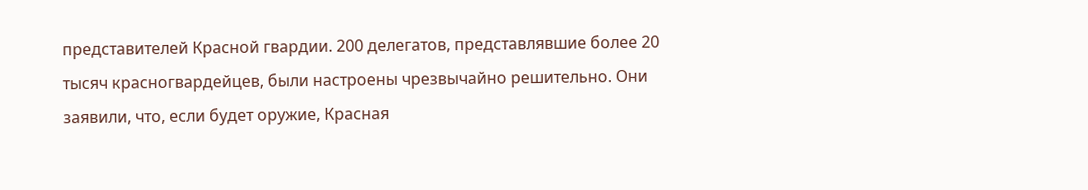представителей Красной гвардии. 200 делегатов, представлявшие более 20 тысяч красногвардейцев, были настроены чрезвычайно решительно. Они заявили, что, если будет оружие, Красная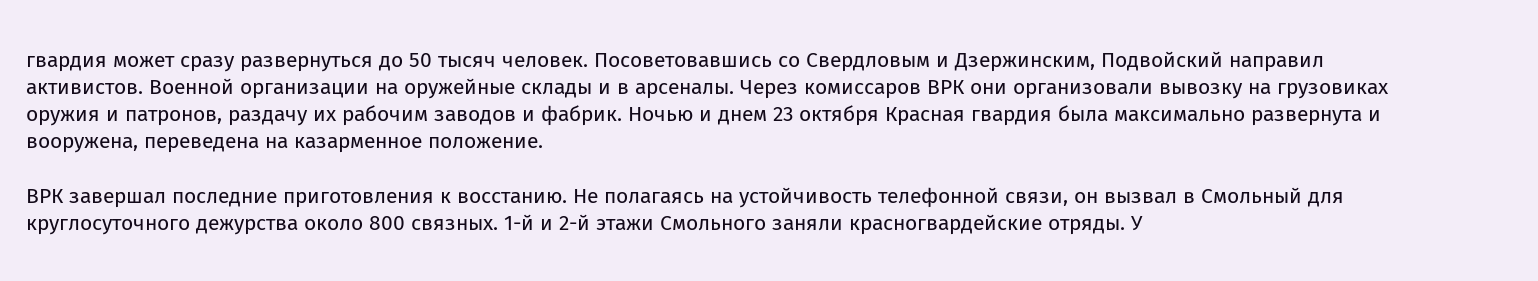гвардия может сразу развернуться до 50 тысяч человек. Посоветовавшись со Свердловым и Дзержинским, Подвойский направил активистов. Военной организации на оружейные склады и в арсеналы. Через комиссаров ВРК они организовали вывозку на грузовиках оружия и патронов, раздачу их рабочим заводов и фабрик. Ночью и днем 23 октября Красная гвардия была максимально развернута и вооружена, переведена на казарменное положение.

ВРК завершал последние приготовления к восстанию. Не полагаясь на устойчивость телефонной связи, он вызвал в Смольный для круглосуточного дежурства около 800 связных. 1-й и 2-й этажи Смольного заняли красногвардейские отряды. У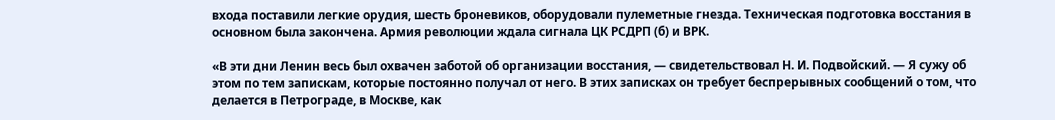входа поставили легкие орудия, шесть броневиков, оборудовали пулеметные гнезда. Техническая подготовка восстания в основном была закончена. Армия революции ждала сигнала ЦК РСДРП (б) и ВРК.

«В эти дни Ленин весь был охвачен заботой об организации восстания, — свидетельствовал Н. И. Подвойский. — Я сужу об этом по тем запискам, которые постоянно получал от него. В этих записках он требует беспрерывных сообщений о том, что делается в Петрограде, в Москве, как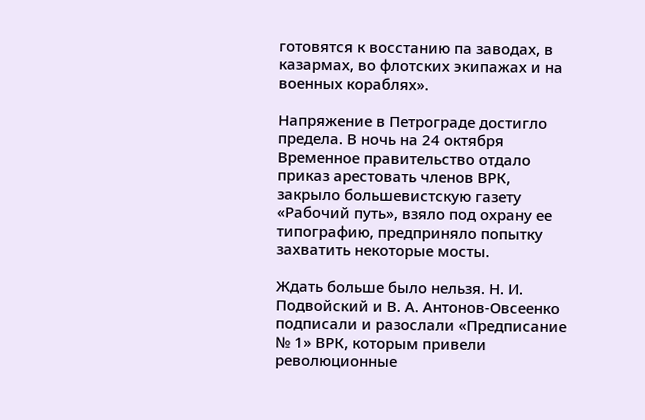готовятся к восстанию па заводах, в казармах, во флотских экипажах и на военных кораблях».

Напряжение в Петрограде достигло предела. В ночь на 24 октября Временное правительство отдало приказ арестовать членов ВРК, закрыло большевистскую газету «Рабочий путь», взяло под охрану ее типографию, предприняло попытку захватить некоторые мосты.

Ждать больше было нельзя. Н. И. Подвойский и В. А. Антонов-Овсеенко подписали и разослали «Предписание № 1» ВРК, которым привели революционные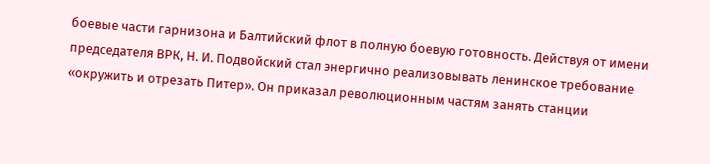боевые части гарнизона и Балтийский флот в полную боевую готовность. Действуя от имени председателя ВРК, Н. И. Подвойский стал энергично реализовывать ленинское требование «окружить и отрезать Питер». Он приказал революционным частям занять станции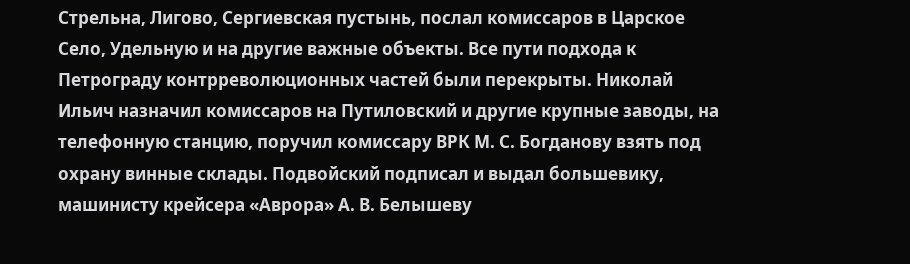Стрельна, Лигово, Сергиевская пустынь, послал комиссаров в Царское Село, Удельную и на другие важные объекты. Все пути подхода к Петрограду контрреволюционных частей были перекрыты. Николай Ильич назначил комиссаров на Путиловский и другие крупные заводы, на телефонную станцию, поручил комиссару ВРК М. С. Богданову взять под охрану винные склады. Подвойский подписал и выдал большевику, машинисту крейсера «Аврора» А. В. Белышеву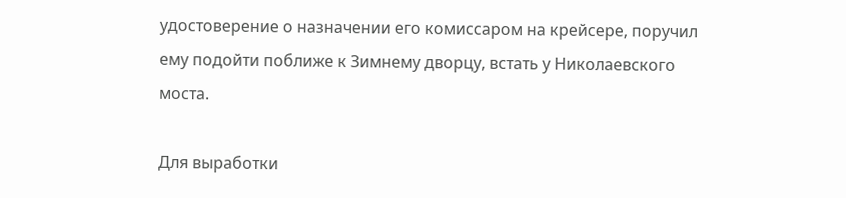удостоверение о назначении его комиссаром на крейсере, поручил ему подойти поближе к Зимнему дворцу, встать у Николаевского моста.

Для выработки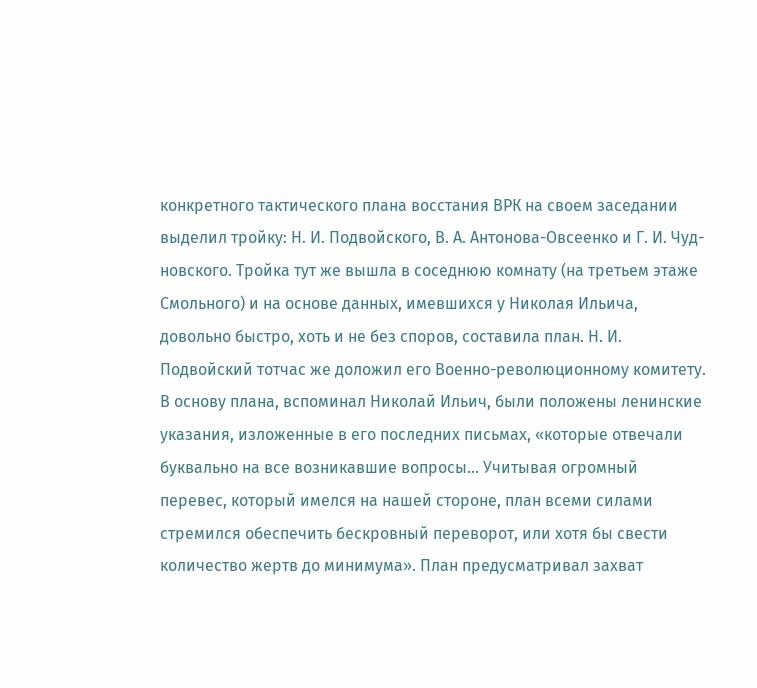конкретного тактического плана восстания ВРК на своем заседании выделил тройку: Н. И. Подвойского, В. А. Антонова-Овсеенко и Г. И. Чуд-новского. Тройка тут же вышла в соседнюю комнату (на третьем этаже Смольного) и на основе данных, имевшихся у Николая Ильича, довольно быстро, хоть и не без споров, составила план. Н. И. Подвойский тотчас же доложил его Военно-революционному комитету. В основу плана, вспоминал Николай Ильич, были положены ленинские указания, изложенные в его последних письмах, «которые отвечали буквально на все возникавшие вопросы... Учитывая огромный перевес, который имелся на нашей стороне, план всеми силами стремился обеспечить бескровный переворот, или хотя бы свести количество жертв до минимума». План предусматривал захват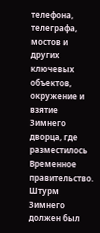телефона, телеграфа, мостов и других ключевых объектов, окружение и взятие Зимнего дворца, где разместилось Временное правительство. Штурм Зимнего должен был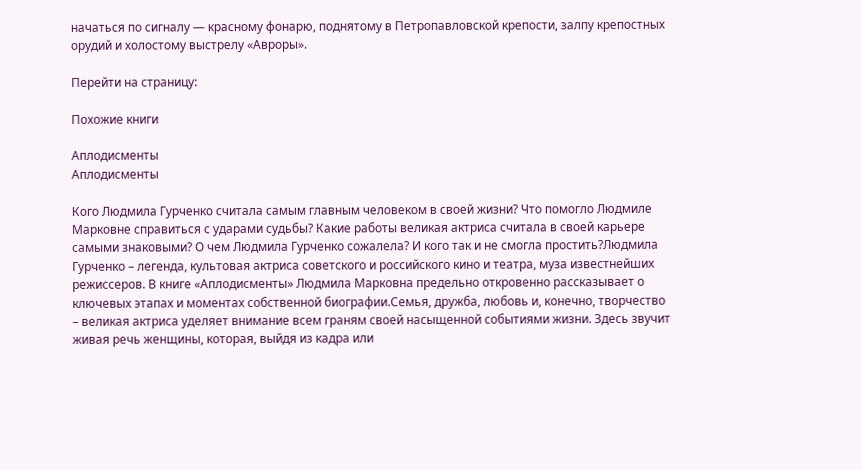начаться по сигналу — красному фонарю, поднятому в Петропавловской крепости, залпу крепостных орудий и холостому выстрелу «Авроры».

Перейти на страницу:

Похожие книги

Аплодисменты
Аплодисменты

Кого Людмила Гурченко считала самым главным человеком в своей жизни? Что помогло Людмиле Марковне справиться с ударами судьбы? Какие работы великая актриса считала в своей карьере самыми знаковыми? О чем Людмила Гурченко сожалела? И кого так и не смогла простить?Людмила Гурченко – легенда, культовая актриса советского и российского кино и театра, муза известнейших режиссеров. В книге «Аплодисменты» Людмила Марковна предельно откровенно рассказывает о ключевых этапах и моментах собственной биографии.Семья, дружба, любовь и, конечно, творчество – великая актриса уделяет внимание всем граням своей насыщенной событиями жизни. Здесь звучит живая речь женщины, которая, выйдя из кадра или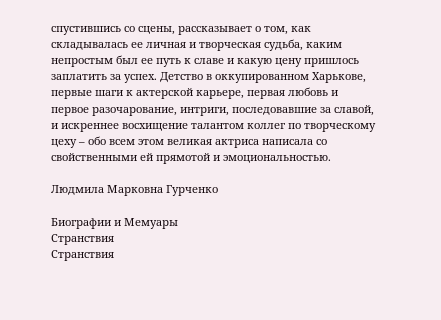спустившись со сцены, рассказывает о том, как складывалась ее личная и творческая судьба, каким непростым был ее путь к славе и какую цену пришлось заплатить за успех. Детство в оккупированном Харькове, первые шаги к актерской карьере, первая любовь и первое разочарование, интриги, последовавшие за славой, и искреннее восхищение талантом коллег по творческому цеху – обо всем этом великая актриса написала со свойственными ей прямотой и эмоциональностью.

Людмила Марковна Гурченко

Биографии и Мемуары
Странствия
Странствия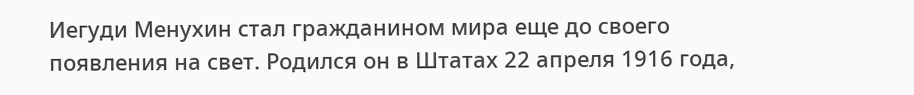Иегуди Менухин стал гражданином мира еще до своего появления на свет. Родился он в Штатах 22 апреля 1916 года,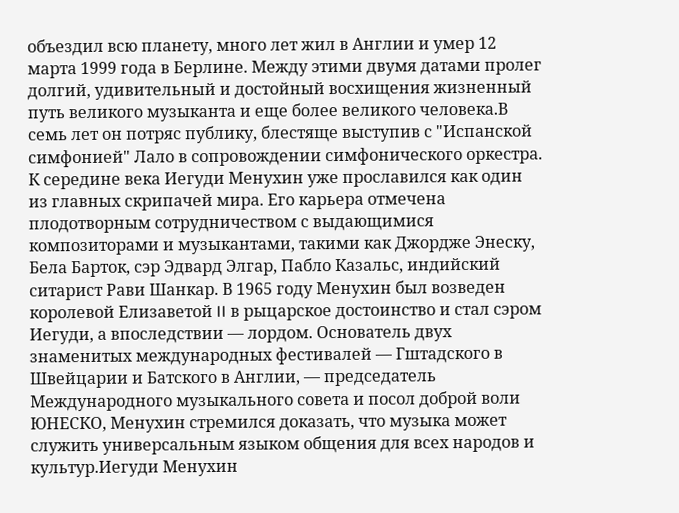объездил всю планету, много лет жил в Англии и умер 12 марта 1999 года в Берлине. Между этими двумя датами пролег долгий, удивительный и достойный восхищения жизненный путь великого музыканта и еще более великого человека.В семь лет он потряс публику, блестяще выступив с "Испанской симфонией" Лало в сопровождении симфонического оркестра. К середине века Иегуди Менухин уже прославился как один из главных скрипачей мира. Его карьера отмечена плодотворным сотрудничеством с выдающимися композиторами и музыкантами, такими как Джордже Энеску, Бела Барток, сэр Эдвард Элгар, Пабло Казальс, индийский ситарист Рави Шанкар. В 1965 году Менухин был возведен королевой Елизаветой II в рыцарское достоинство и стал сэром Иегуди, а впоследствии — лордом. Основатель двух знаменитых международных фестивалей — Гштадского в Швейцарии и Батского в Англии, — председатель Международного музыкального совета и посол доброй воли ЮНЕСКО, Менухин стремился доказать, что музыка может служить универсальным языком общения для всех народов и культур.Иегуди Менухин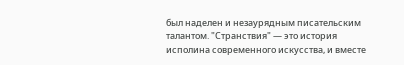был наделен и незаурядным писательским талантом. "Странствия" — это история исполина современного искусства, и вместе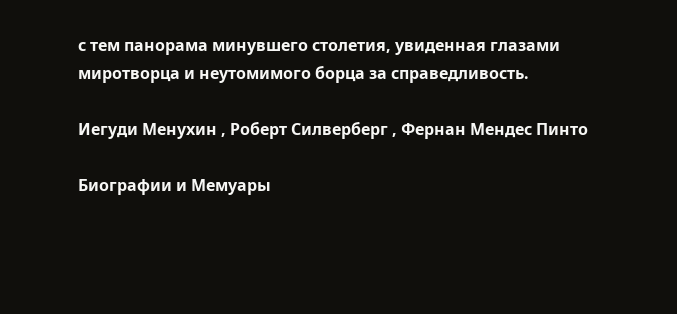с тем панорама минувшего столетия, увиденная глазами миротворца и неутомимого борца за справедливость.

Иегуди Менухин , Роберт Силверберг , Фернан Мендес Пинто

Биографии и Мемуары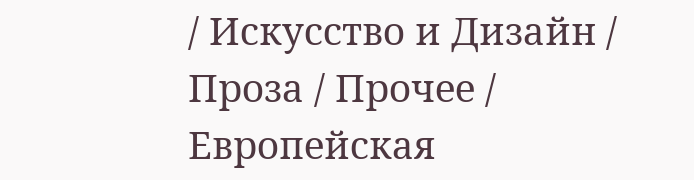/ Искусство и Дизайн / Проза / Прочее / Европейская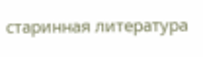старинная литература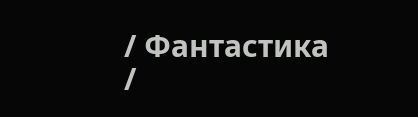/ Фантастика /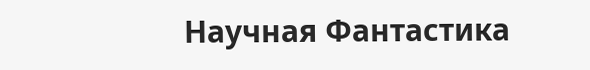Научная Фантастика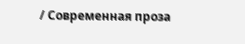/ Современная проза